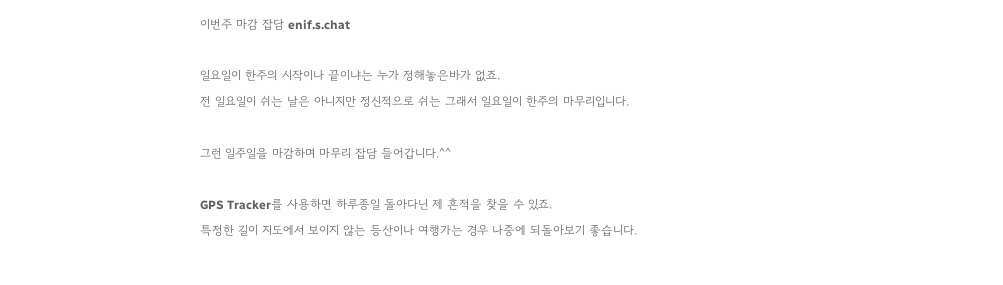이번주 마감 잡담 enif.s.chat

일요일이 한주의 시작이나 끝이냐는 누가 정해놓은바가 없죠.
전 일요일이 쉬는 날은 아니지만 정신적으로 쉬는 그래서 일요일이 한주의 마무리입니다.

그런 일주일을 마감하며 마무리 잡담 들어갑니다.^^

GPS Tracker를 사용하면 하루종일 돌아다닌 제 흔적을 찾을 수 있죠.
특정한 길이 지도에서 보이지 않는 등산이나 여행가는 경우 나중에 되돌아보기 좋습니다.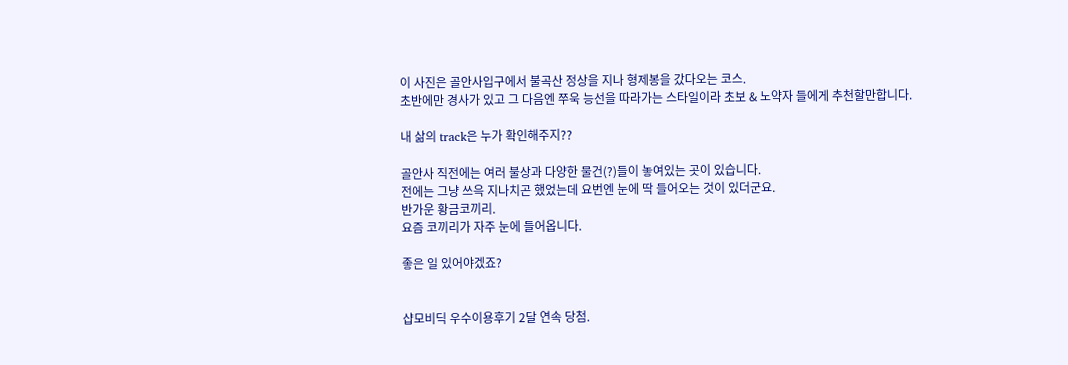이 사진은 골안사입구에서 불곡산 정상을 지나 형제봉을 갔다오는 코스.
초반에만 경사가 있고 그 다음엔 쭈욱 능선을 따라가는 스타일이라 초보 & 노약자 들에게 추천할만합니다.

내 삶의 track은 누가 확인해주지??

골안사 직전에는 여러 불상과 다양한 물건(?)들이 놓여있는 곳이 있습니다.
전에는 그냥 쓰윽 지나치곤 했었는데 요번엔 눈에 딱 들어오는 것이 있더군요.
반가운 황금코끼리.
요즘 코끼리가 자주 눈에 들어옵니다.

좋은 일 있어야겠죠?


샵모비딕 우수이용후기 2달 연속 당첨.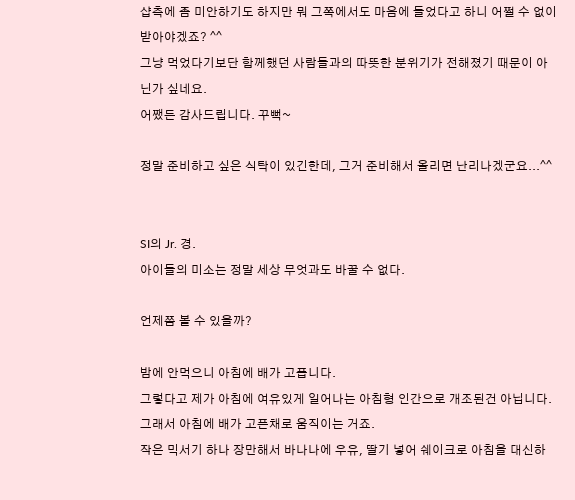샵측에 좀 미안하기도 하지만 뭐 그쪽에서도 마음에 들었다고 하니 어쩔 수 없이 받아야겠죠? ^^
그냥 먹었다기보단 함께했던 사람들과의 따뜻한 분위기가 전해졌기 때문이 아닌가 싶네요.
어쨌든 감사드립니다. 꾸뻑~

정말 준비하고 싶은 식탁이 있긴한데, 그거 준비해서 올리면 난리나겠군요...^^


SI의 Jr. 경.
아이들의 미소는 정말 세상 무엇과도 바꿀 수 없다.

언제쯤 볼 수 있을까?

밤에 안먹으니 아침에 배가 고픕니다.
그렇다고 제가 아침에 여유있게 일어나는 아침형 인간으로 개조된건 아닙니다.
그래서 아침에 배가 고픈채로 움직이는 거죠.
작은 믹서기 하나 장만해서 바나나에 우유, 딸기 넣어 쉐이크로 아침을 대신하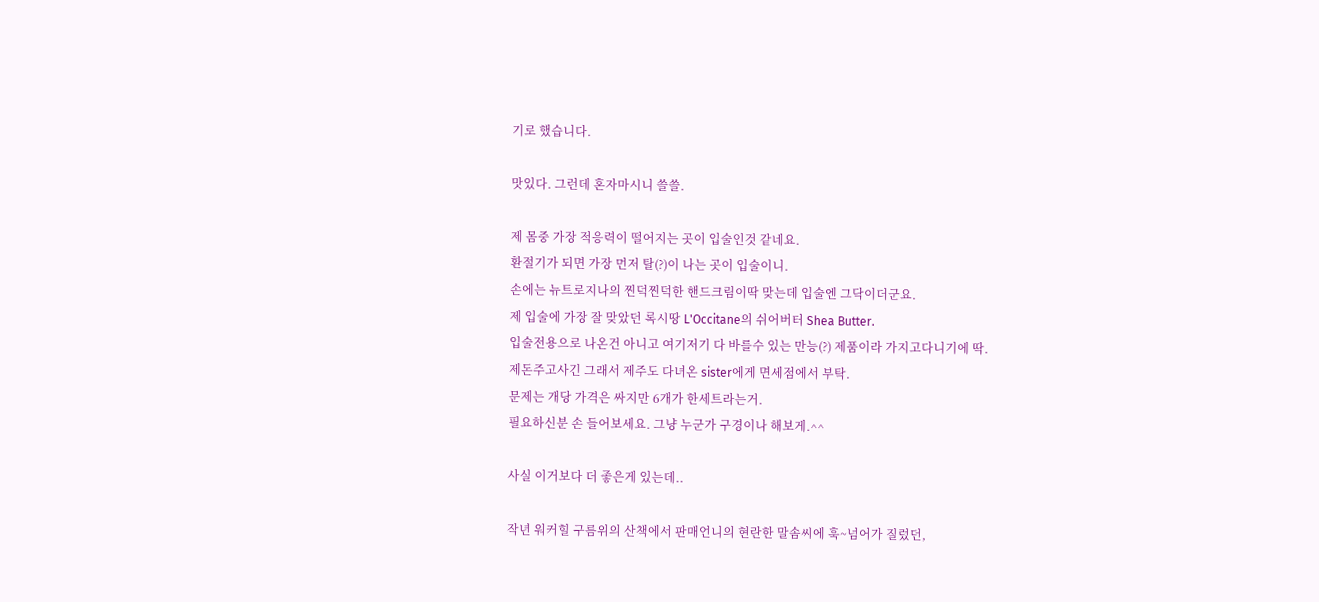기로 했습니다.

맛있다. 그런데 혼자마시니 쓸쓸.

제 몸중 가장 적응력이 떨어지는 곳이 입술인것 같네요.
환절기가 되면 가장 먼저 탈(?)이 나는 곳이 입술이니.
손에는 뉴트로지나의 찐덕찐덕한 핸드크림이딱 맞는데 입술엔 그닥이더군요.
제 입술에 가장 잘 맞았던 록시땅 L'Occitane의 쉬어버터 Shea Butter.
입술전용으로 나온건 아니고 여기저기 다 바를수 있는 만능(?) 제품이라 가지고다니기에 딱.
제돈주고사긴 그래서 제주도 다녀온 sister에게 면세점에서 부탁.
문제는 개당 가격은 싸지만 6개가 한세트라는거.
필요하신분 손 들어보세요. 그냥 누군가 구경이나 해보게.^^

사실 이거보다 더 좋은게 있는데..

작년 워커힐 구름위의 산책에서 판매언니의 현란한 말솜씨에 훅~넘어가 질렀던,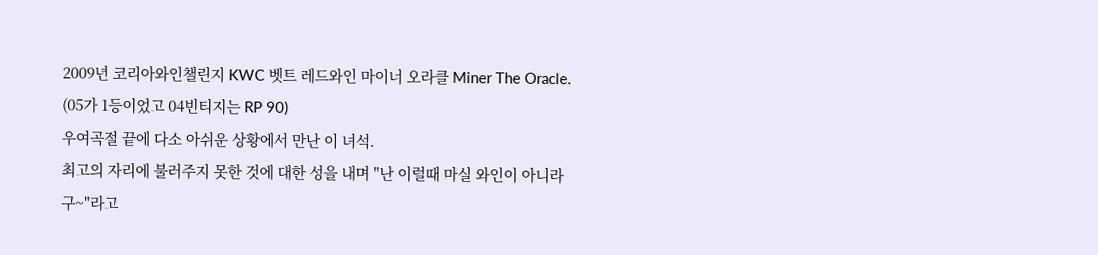2009년 코리아와인챌린지 KWC 벳트 레드와인 마이너 오라클 Miner The Oracle.
(05가 1등이었고 04빈티지는 RP 90)
우여곡절 끝에 다소 아쉬운 상황에서 만난 이 녀석.
최고의 자리에 불러주지 못한 것에 대한 성을 내며 "난 이럴때 마실 와인이 아니라구~"라고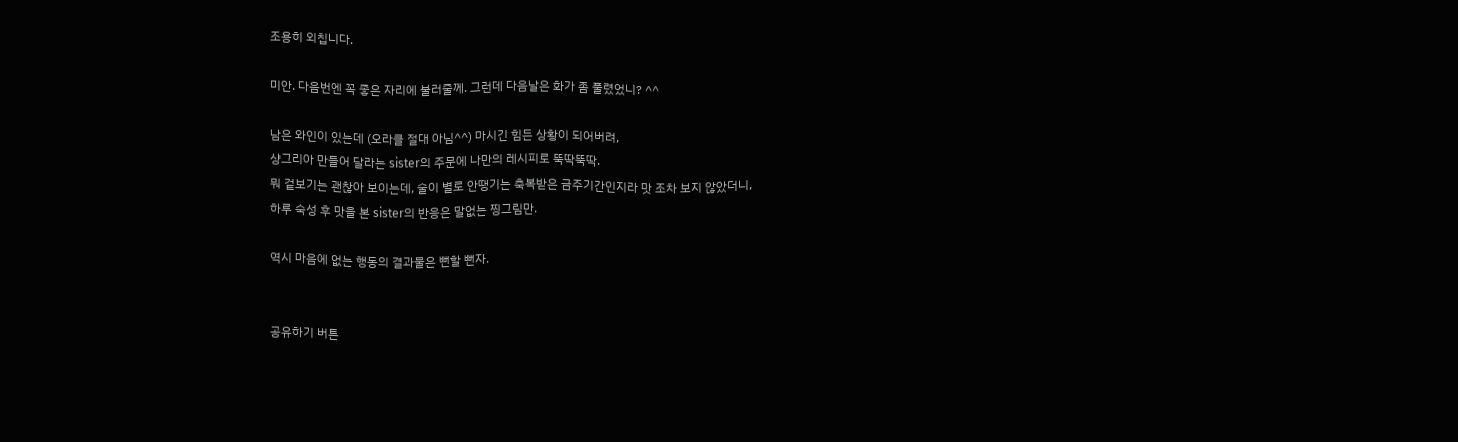조용히 외칩니다.

미안. 다음번엔 꼭 좋은 자리에 불러줄께. 그런데 다음날은 화가 좀 풀렸었니? ^^

남은 와인이 있는데 (오라클 절대 아님^^) 마시긴 힘든 상황이 되어버려,
샹그리아 만들어 달라는 sister의 주문에 나만의 레시피로 뚝딱뚝딱.
뭐 겉보기는 괜찮아 보이는데, 술이 별로 안땡기는 축복받은 금주기간인지라 맛 조차 보지 않았더니,
하루 숙성 후 맛을 본 sister의 반응은 말없는 찡그림만.

역시 마음에 없는 행동의 결과물은 뻔할 뻔자.


공유하기 버튼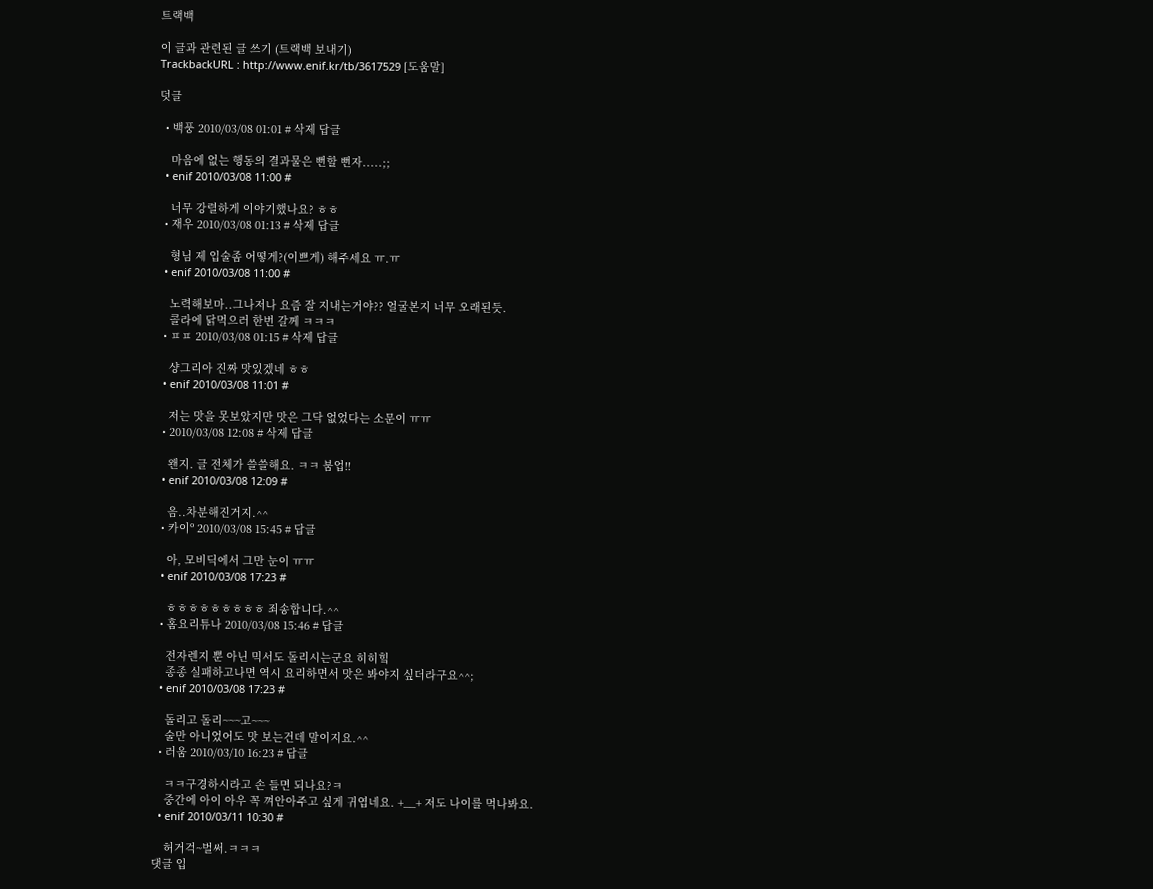트랙백

이 글과 관련된 글 쓰기 (트랙백 보내기)
TrackbackURL : http://www.enif.kr/tb/3617529 [도움말]

덧글

  • 백풍 2010/03/08 01:01 # 삭제 답글

    마음에 없는 행동의 결과물은 뻔할 뻔자.....;;
  • enif 2010/03/08 11:00 #

    너무 강렬하게 이야기했나요? ㅎㅎ
  • 재우 2010/03/08 01:13 # 삭제 답글

    형님 제 입술좀 어떻게?(이쁘게) 해주세요 ㅠ.ㅠ
  • enif 2010/03/08 11:00 #

    노력해보마..그나저나 요즘 잘 지내는거야?? 얼굴본지 너무 오래된듯.
    콜라에 닭먹으러 한번 갈께 ㅋㅋㅋ
  • ㅍㅍ 2010/03/08 01:15 # 삭제 답글

    샹그리아 진짜 맛있겠네 ㅎㅎ
  • enif 2010/03/08 11:01 #

    저는 맛을 못보았지만 맛은 그닥 없었다는 소문이 ㅠㅠ
  • 2010/03/08 12:08 # 삭제 답글

    왠지. 글 전체가 쓸쓸해요. ㅋㅋ 붐업!!
  • enif 2010/03/08 12:09 #

    음..차분해진거지.^^
  • 카이º 2010/03/08 15:45 # 답글

    아, 모비딕에서 그만 눈이 ㅠㅠ
  • enif 2010/03/08 17:23 #

    ㅎㅎㅎㅎㅎㅎㅎㅎㅎ 죄송합니다.^^
  • 홈요리튜나 2010/03/08 15:46 # 답글

    전자렌지 뿐 아닌 믹서도 돌리시는군요 히히힠
    종종 실패하고나면 역시 요리하면서 맛은 봐야지 싶더라구요^^;
  • enif 2010/03/08 17:23 #

    돌리고 돌리~~~고~~~
    술만 아니었어도 맛 보는건데 말이지요.^^
  • 러움 2010/03/10 16:23 # 답글

    ㅋㅋ구경하시라고 손 들면 되나요?ㅋ
    중간에 아이 아우 꼭 껴안아주고 싶게 귀엽네요. +__+ 저도 나이를 먹나봐요.
  • enif 2010/03/11 10:30 #

    허거걱~벌써.ㅋㅋㅋ
댓글 입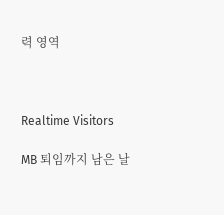력 영역



Realtime Visitors

MB 퇴임까지 남은 날